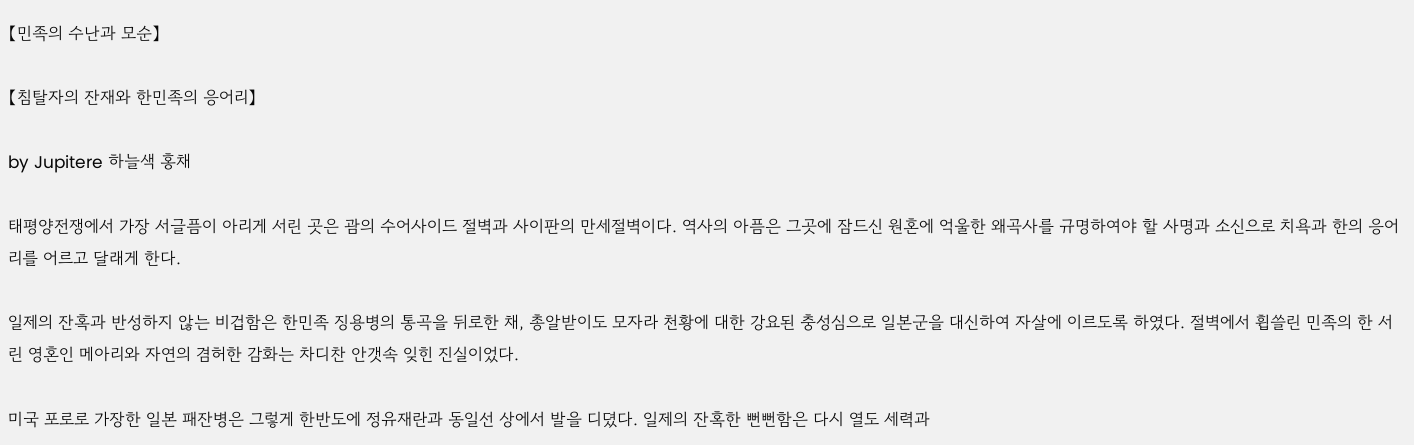【민족의 수난과 모순】

【침탈자의 잔재와 한민족의 응어리】

by Jupitere 하늘색 홍채

태평양전쟁에서 가장 서글픔이 아리게 서린 곳은 괌의 수어사이드 절벽과 사이판의 만세절벽이다. 역사의 아픔은 그곳에 잠드신 원혼에 억울한 왜곡사를 규명하여야 할 사명과 소신으로 치욕과 한의 응어리를 어르고 달래게 한다.

일제의 잔혹과 반성하지 않는 비겁함은 한민족 징용병의 통곡을 뒤로한 채, 총알받이도 모자라 천황에 대한 강요된 충성심으로 일본군을 대신하여 자살에 이르도록 하였다. 절벽에서 휩쓸린 민족의 한 서린 영혼인 메아리와 자연의 겸허한 감화는 차디찬 안갯속 잊힌 진실이었다.

미국 포로로 가장한 일본 패잔병은 그렇게 한반도에 정유재란과 동일선 상에서 발을 디뎠다. 일제의 잔혹한 뻔뻔함은 다시 열도 세력과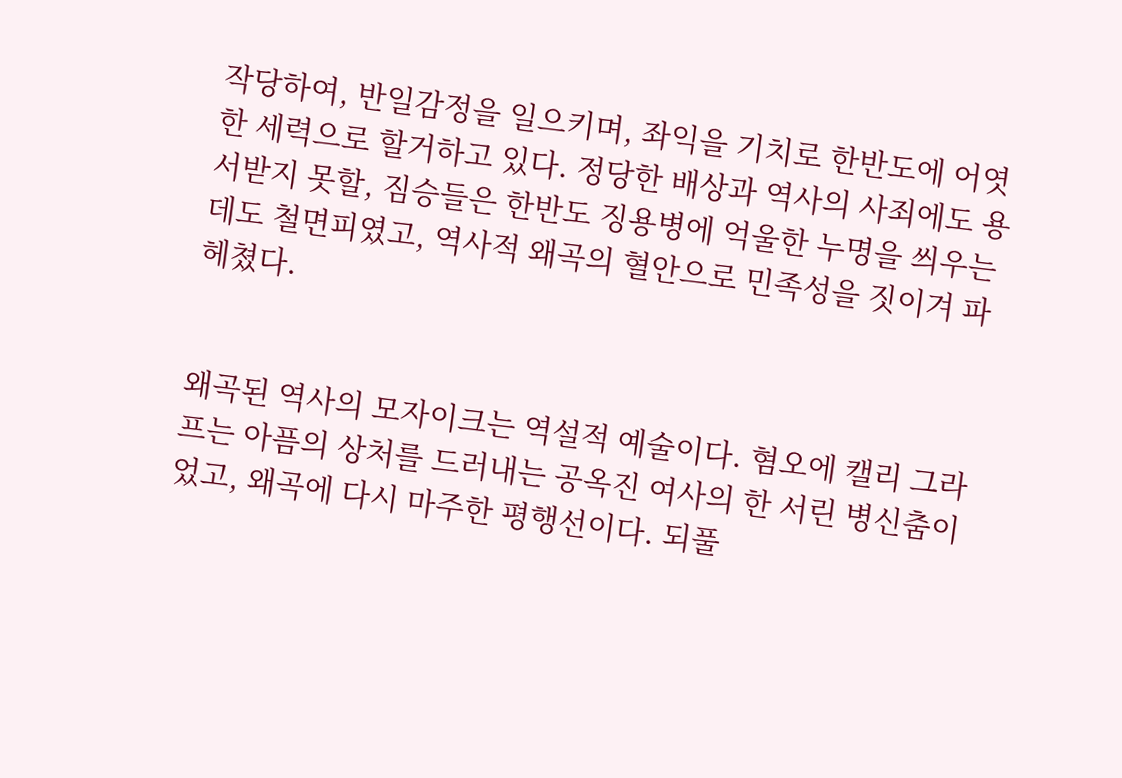작당하여, 반일감정을 일으키며, 좌익을 기치로 한반도에 어엿한 세력으로 할거하고 있다. 정당한 배상과 역사의 사죄에도 용서받지 못할, 짐승들은 한반도 징용병에 억울한 누명을 씌우는데도 철면피였고, 역사적 왜곡의 혈안으로 민족성을 짓이겨 파헤쳤다.


왜곡된 역사의 모자이크는 역설적 예술이다. 혐오에 캘리 그라프는 아픔의 상처를 드러내는 공옥진 여사의 한 서린 병신춤이었고, 왜곡에 다시 마주한 평행선이다. 되풀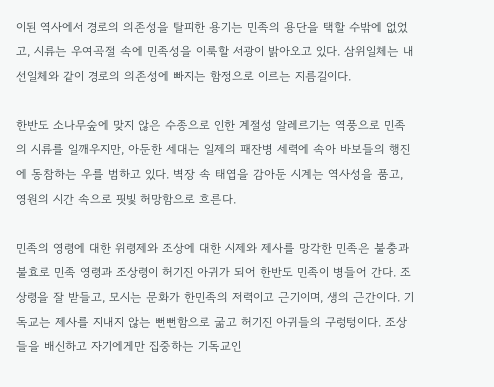이된 역사에서 경로의 의존성을 탈피한 용기는 민족의 용단을 택할 수밖에 없었고, 시류는 우여곡절 속에 민족성을 이룩할 서광이 밝아오고 있다. 삼위일체는 내선일체와 같이 경로의 의존성에 빠지는 함정으로 이르는 지름길이다.

한반도 소나무숲에 맞지 않은 수종으로 인한 계절성 알레르기는 역풍으로 민족의 시류를 일깨우지만, 아둔한 세대는 일제의 패잔병 세력에 속아 바보들의 행진에 동참하는 우를 범하고 있다. 벽장 속 태엽을 감아둔 시계는 역사성을 품고, 영원의 시간 속으로 핏빛 허망함으로 흐른다.

민족의 영령에 대한 위령제와 조상에 대한 시제와 제사를 망각한 민족은 불충과 불효로 민족 영령과 조상령이 허기진 아귀가 되어 한반도 민족이 병들어 간다. 조상령을 잘 받들고, 모시는 문화가 한민족의 저력이고 근기이며, 생의 근간이다. 기독교는 제사를 지내지 않는 뻔뻔함으로 굶고 허기진 아귀들의 구렁텅이다. 조상들을 배신하고 자기에게만 집중하는 기독교인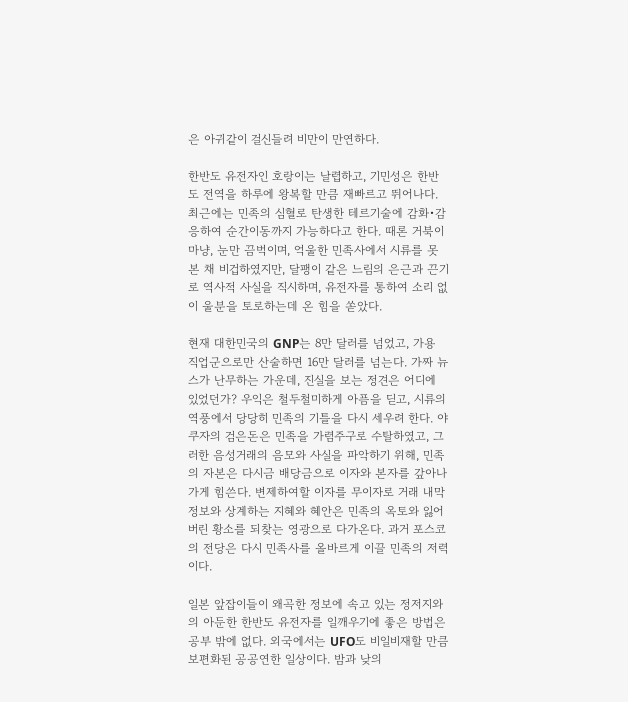은 아귀같이 걸신들려 비만이 만연하다.

한반도 유전자인 호랑이는 날렵하고, 기민성은 한반도 전역을 하루에 왕복할 만큼 재빠르고 뛰어나다. 최근에는 민족의 심혈로 탄생한 테르기술에 감화•감응하여 순간이동까지 가능하다고 한다. 때론 거북이 마냥, 눈만 끔벅이며, 억울한 민족사에서 시류를 못 본 채 비겁하였지만, 달팽이 같은 느림의 은근과 끈기로 역사적 사실을 직시하며, 유전자를 통하여 소리 없이 울분을 토로하는데 온 힘을 쏟았다.

현재 대한민국의 GNP는 8만 달러를 넘었고, 가용 직업군으로만 산술하면 16만 달러를 넘는다. 가짜 뉴스가 난무하는 가운데, 진실을 보는 정견은 어디에 있었던가? 우익은 철두철미하게 아픔을 딛고, 시류의 역풍에서 당당히 민족의 기틀을 다시 세우려 한다. 야쿠자의 검은돈은 민족을 가렴주구로 수탈하였고, 그러한 음성거래의 음모와 사실을 파악하기 위해, 민족의 자본은 다시금 배당금으로 이자와 본자를 갚아나가게 힘쓴다. 변제하여할 이자를 무이자로 거래 내막 정보와 상계하는 지혜와 혜안은 민족의 옥토와 잃어버린 황소를 되찾는 영광으로 다가온다. 과거 포스코의 전당은 다시 민족사를 올바르게 이끌 민족의 저력이다.

일본 앞잡이들이 왜곡한 정보에 속고 있는 정저지와의 아둔한 한반도 유전자를 일깨우기에 좋은 방법은 공부 밖에 없다. 외국에서는 UFO도 비일비재할 만큼 보편화된 공공연한 일상이다. 밤과 낮의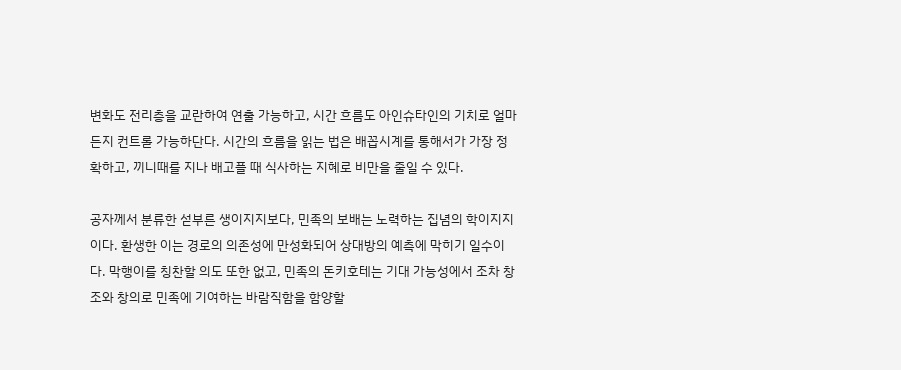변화도 전리층을 교란하여 연출 가능하고, 시간 흐름도 아인슈타인의 기치로 얼마든지 컨트롤 가능하단다. 시간의 흐름을 읽는 법은 배꼽시계를 통해서가 가장 정확하고, 끼니때를 지나 배고플 때 식사하는 지혜로 비만을 줄일 수 있다.

공자께서 분류한 섣부른 생이지지보다, 민족의 보배는 노력하는 집념의 학이지지이다. 환생한 이는 경로의 의존성에 만성화되어 상대방의 예측에 막히기 일수이다. 막행이를 칭찬할 의도 또한 없고, 민족의 돈키호테는 기대 가능성에서 조차 창조와 창의로 민족에 기여하는 바람직함을 함양할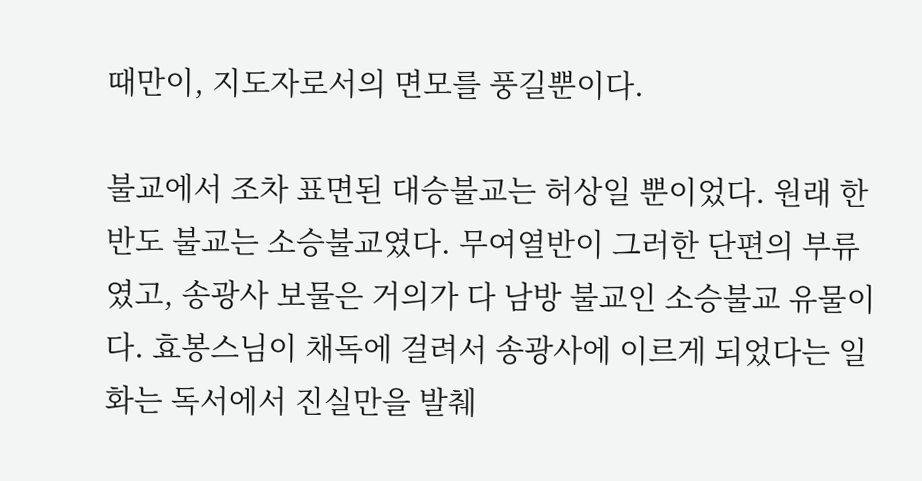때만이, 지도자로서의 면모를 풍길뿐이다.

불교에서 조차 표면된 대승불교는 허상일 뿐이었다. 원래 한반도 불교는 소승불교였다. 무여열반이 그러한 단편의 부류였고, 송광사 보물은 거의가 다 남방 불교인 소승불교 유물이다. 효봉스님이 채독에 걸려서 송광사에 이르게 되었다는 일화는 독서에서 진실만을 발췌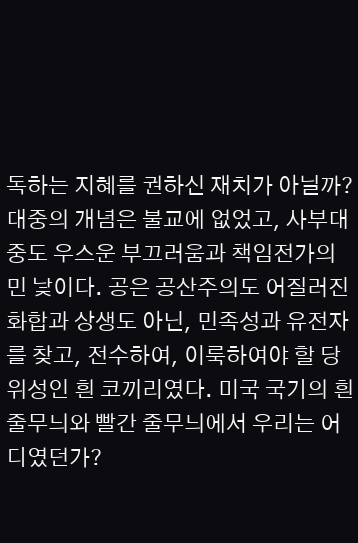독하는 지혜를 권하신 재치가 아닐까? 대중의 개념은 불교에 없었고, 사부대중도 우스운 부끄러움과 책임전가의 민 낯이다. 공은 공산주의도 어질러진 화합과 상생도 아닌, 민족성과 유전자를 찾고, 전수하여, 이룩하여야 할 당위성인 흰 코끼리였다. 미국 국기의 흰 줄무늬와 빨간 줄무늬에서 우리는 어디였던가?